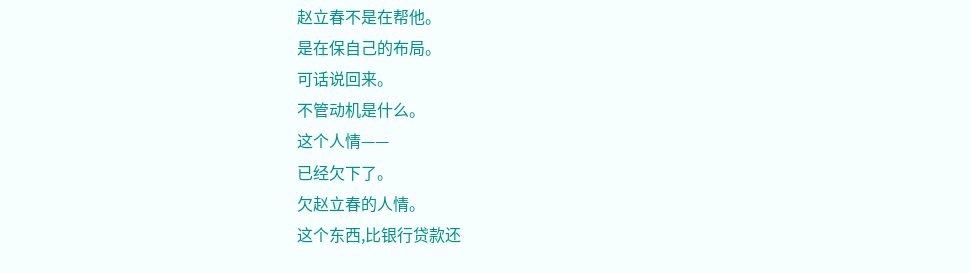赵立春不是在帮他。
是在保自己的布局。
可话说回来。
不管动机是什么。
这个人情——
已经欠下了。
欠赵立春的人情。
这个东西,比银行贷款还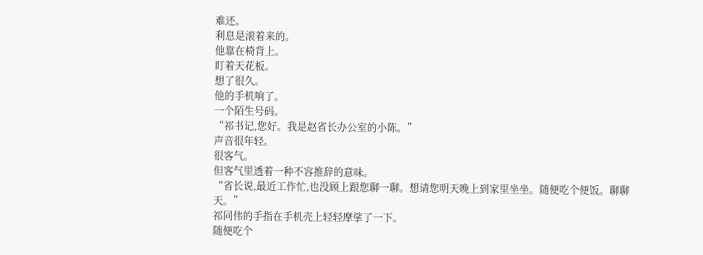难还。
利息是滚着来的。
他靠在椅背上。
盯着天花板。
想了很久。
他的手机响了。
一个陌生号码。
“祁书记,您好。我是赵省长办公室的小陈。”
声音很年轻。
很客气。
但客气里透着一种不容推辞的意味。
“省长说,最近工作忙,也没顾上跟您聊一聊。想请您明天晚上到家里坐坐。随便吃个便饭。聊聊天。”
祁同伟的手指在手机壳上轻轻摩挲了一下。
随便吃个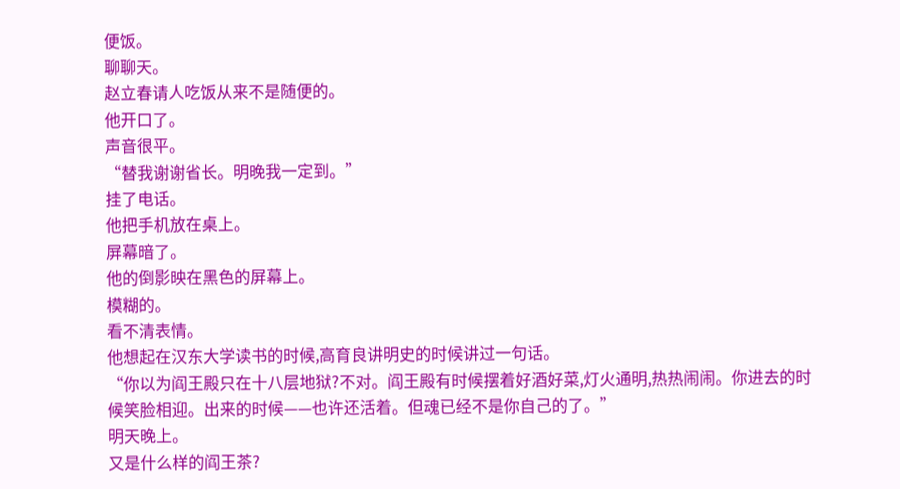便饭。
聊聊天。
赵立春请人吃饭从来不是随便的。
他开口了。
声音很平。
“替我谢谢省长。明晚我一定到。”
挂了电话。
他把手机放在桌上。
屏幕暗了。
他的倒影映在黑色的屏幕上。
模糊的。
看不清表情。
他想起在汉东大学读书的时候,高育良讲明史的时候讲过一句话。
“你以为阎王殿只在十八层地狱?不对。阎王殿有时候摆着好酒好菜,灯火通明,热热闹闹。你进去的时候笑脸相迎。出来的时候——也许还活着。但魂已经不是你自己的了。”
明天晚上。
又是什么样的阎王茶?